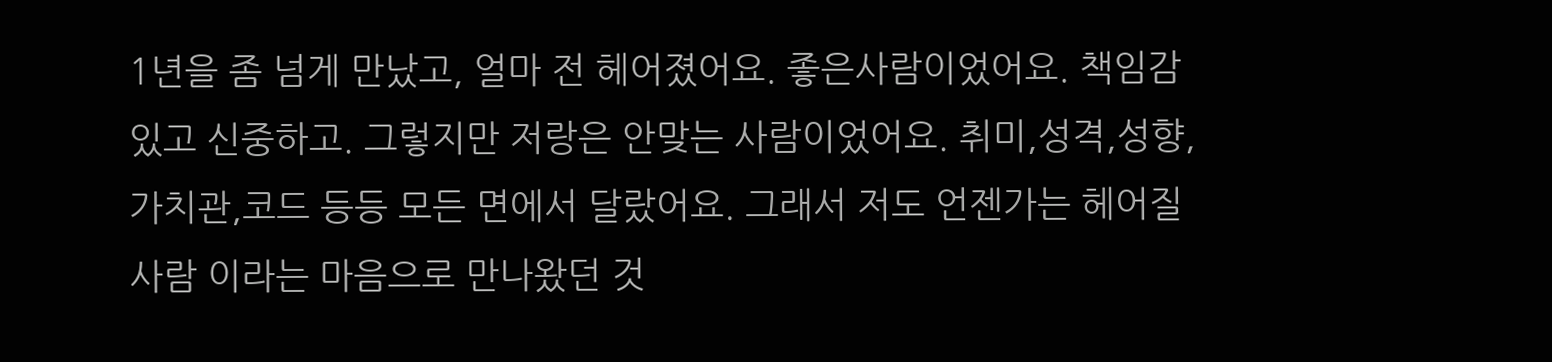1년을 좀 넘게 만났고, 얼마 전 헤어졌어요. 좋은사람이었어요. 책임감 있고 신중하고. 그렇지만 저랑은 안맞는 사람이었어요. 취미,성격,성향,가치관,코드 등등 모든 면에서 달랐어요. 그래서 저도 언젠가는 헤어질 사람 이라는 마음으로 만나왔던 것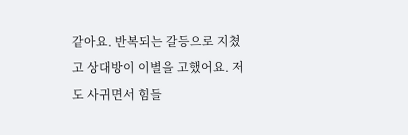같아요. 반복되는 갈등으로 지쳤고 상대방이 이별을 고했어요. 저도 사귀면서 힘들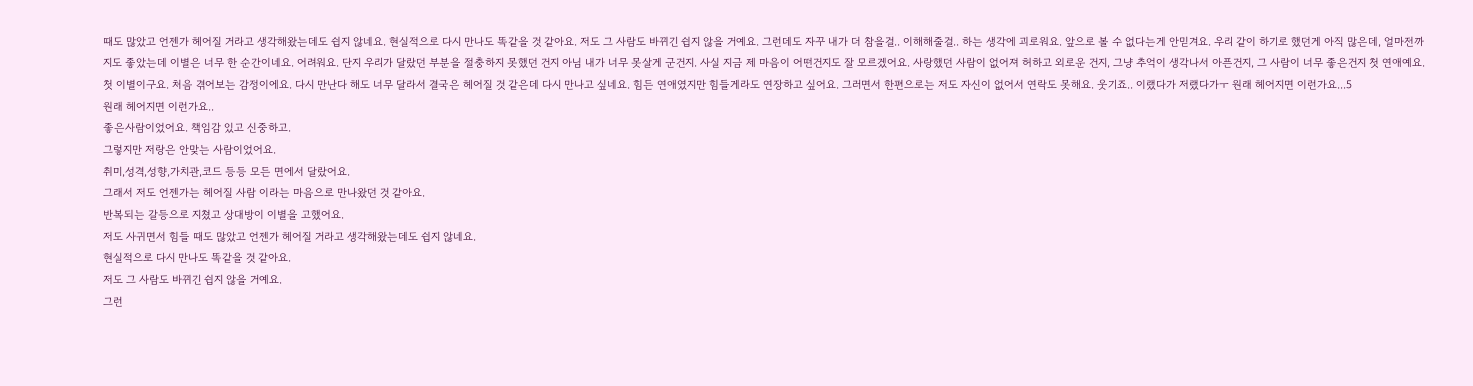때도 많았고 언젠가 헤어질 거라고 생각해왔는데도 쉽지 않네요. 현실적으로 다시 만나도 똑같을 것 같아요. 저도 그 사람도 바뀌긴 쉽지 않을 거예요. 그런데도 자꾸 내가 더 참을걸.. 이해해줄걸.. 하는 생각에 괴로워요. 앞으로 볼 수 없다는게 안믿겨요. 우리 같이 하기로 했던게 아직 많은데, 얼마전까지도 좋았는데 이별은 너무 한 순간이네요. 어려워요. 단지 우리가 달랐던 부분을 절충하지 못했던 건지 아님 내가 너무 못살게 군건지. 사실 지금 제 마음이 어떤건지도 잘 모르겠어요. 사랑했던 사람이 없어져 허하고 외로운 건지, 그냥 추억이 생각나서 아픈건지, 그 사람이 너무 좋은건지 첫 연애예요. 첫 이별이구요. 처음 겪어보는 감정이에요. 다시 만난다 해도 너무 달라서 결국은 헤어질 것 같은데 다시 만나고 싶네요. 힘든 연애였지만 힘들게라도 연장하고 싶어요. 그러면서 한편으로는 저도 자신이 없어서 연락도 못해요. 웃기죠.. 이랬다가 저랬다가ㅜ 원래 헤어지면 이런가요...5
원래 헤어지면 이런가요..
좋은사람이었어요. 책임감 있고 신중하고.
그렇지만 저랑은 안맞는 사람이었어요.
취미,성격,성향,가치관,코드 등등 모든 면에서 달랐어요.
그래서 저도 언젠가는 헤어질 사람 이라는 마음으로 만나왔던 것 같아요.
반복되는 갈등으로 지쳤고 상대방이 이별을 고했어요.
저도 사귀면서 힘들 때도 많았고 언젠가 헤어질 거라고 생각해왔는데도 쉽지 않네요.
현실적으로 다시 만나도 똑같을 것 같아요.
저도 그 사람도 바뀌긴 쉽지 않을 거예요.
그런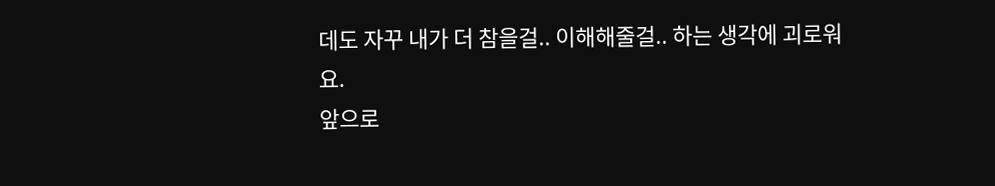데도 자꾸 내가 더 참을걸.. 이해해줄걸.. 하는 생각에 괴로워요.
앞으로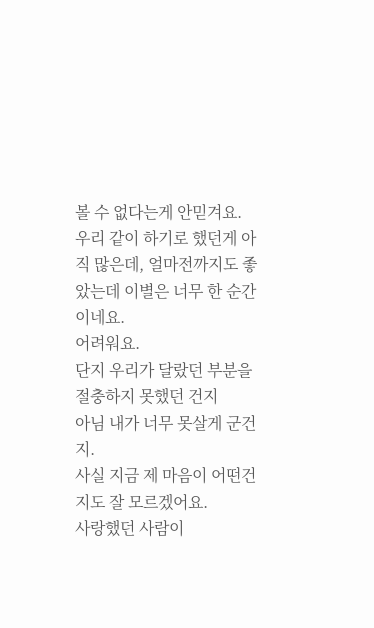볼 수 없다는게 안믿겨요.
우리 같이 하기로 했던게 아직 많은데, 얼마전까지도 좋았는데 이별은 너무 한 순간이네요.
어려워요.
단지 우리가 달랐던 부분을 절충하지 못했던 건지
아님 내가 너무 못살게 군건지.
사실 지금 제 마음이 어떤건지도 잘 모르겠어요.
사랑했던 사람이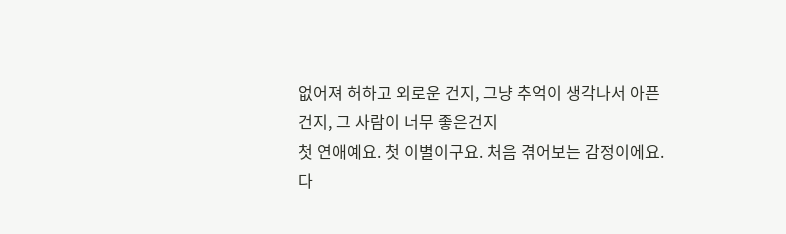없어져 허하고 외로운 건지, 그냥 추억이 생각나서 아픈건지, 그 사람이 너무 좋은건지
첫 연애예요. 첫 이별이구요. 처음 겪어보는 감정이에요.
다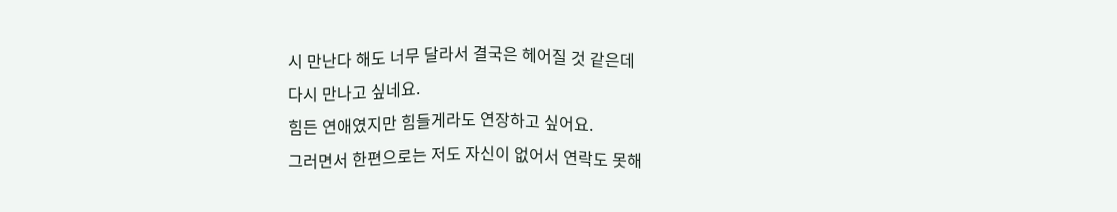시 만난다 해도 너무 달라서 결국은 헤어질 것 같은데
다시 만나고 싶네요.
힘든 연애였지만 힘들게라도 연장하고 싶어요.
그러면서 한편으로는 저도 자신이 없어서 연락도 못해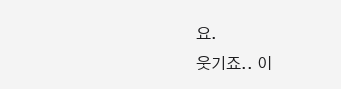요.
웃기죠.. 이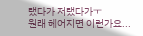랬다가 저랬다가ㅜ
원래 헤어지면 이런가요...